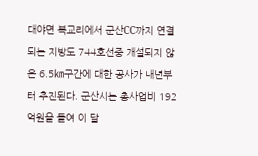대야면 복교리에서 군산CC까지 연결되는 지방도 744호선중 개설되지 않은 6.5㎞구간에 대한 공사가 내년부터 추진된다. 군산시는 총사업비 192억원을 들여 이 달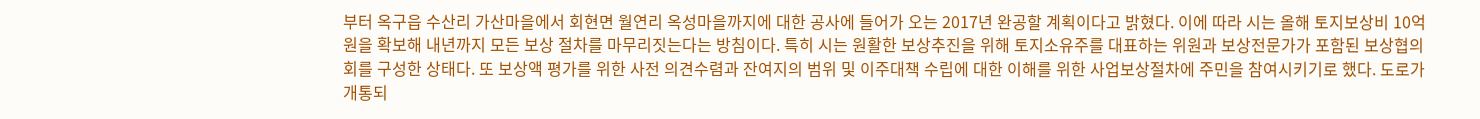부터 옥구읍 수산리 가산마을에서 회현면 월연리 옥성마을까지에 대한 공사에 들어가 오는 2017년 완공할 계획이다고 밝혔다. 이에 따라 시는 올해 토지보상비 10억원을 확보해 내년까지 모든 보상 절차를 마무리짓는다는 방침이다. 특히 시는 원활한 보상추진을 위해 토지소유주를 대표하는 위원과 보상전문가가 포함된 보상협의회를 구성한 상태다. 또 보상액 평가를 위한 사전 의견수렴과 잔여지의 범위 및 이주대책 수립에 대한 이해를 위한 사업보상절차에 주민을 참여시키기로 했다. 도로가 개통되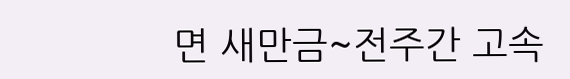면 새만금~전주간 고속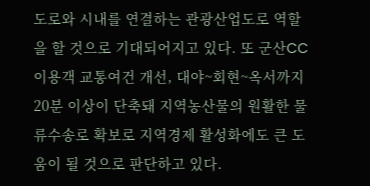도로와 시내를 연결하는 관광산업도로 역할을 할 것으로 기대되어지고 있다. 또 군산CC이용객 교통여건 개선, 대야~회현~옥서까지 20분 이상이 단축돼 지역농산물의 원활한 물류수송로 확보로 지역경제 활성화에도 큰 도움이 될 것으로 판단하고 있다.